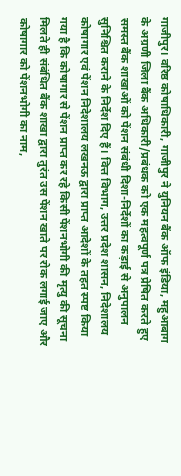गाजीपुर। वरिष्ठ कोषाधिकारी, गाजीपुर ने युनियन बैंक ऑफ इंडिया, महुआबाग के अग्रणी जिला बैंक अधिकारी/प्रबंधक को एक महत्वपूर्ण पत्र प्रेषित करते हुए समस्त बैंक शाखाओं को पेंशन संबंधी दिशा-निर्देशों का कड़ाई से अनुपालन सुनिश्चित कराने के निर्देश दिए हैं। वित्त विभाग, उत्तर प्रदेश शासन, निदेशालय कोषागार एवं पेंशन निदेशालय लखनऊ द्वारा प्राप्त आदेशों के तहत स्पष्ट किया गया है कि कोषागार से पेंशन प्राप्त कर रहे किसी पेंशनभोगी की मृत्यु की सूचना मिलते ही संबंधित बैंक शाखा द्वारा तुरंत उस पेंशन खाते पर रोक लगाई जाए और कोषागार को पेंशनभोगी का नाम,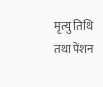मृत्यु तिथि तथा पेंशन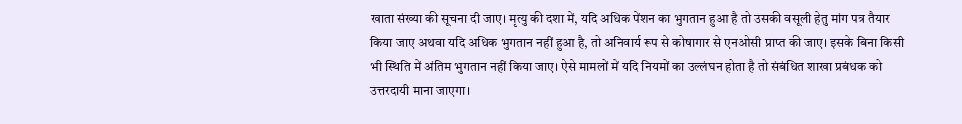खाता संख्या की सूचना दी जाए। मृत्यु की दशा में, यदि अधिक पेंशन का भुगतान हुआ है तो उसकी वसूली हेतु मांग पत्र तैयार किया जाए अथवा यदि अधिक भुगतान नहीं हुआ है, तो अनिवार्य रूप से कोषागार से एनओसी प्राप्त की जाए। इसके बिना किसी भी स्थिति में अंतिम भुगतान नहीं किया जाए। ऐसे मामलों में यदि नियमों का उल्लंघन होता है तो संबंधित शाखा प्रबंधक को उत्तरदायी माना जाएगा।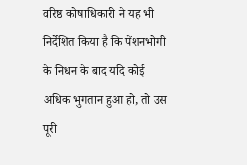वरिष्ठ कोषाधिकारी ने यह भी निर्देशित किया है कि पेंशनभोगी के निधन के बाद यदि कोई अधिक भुगतान हुआ हो, तो उस पूरी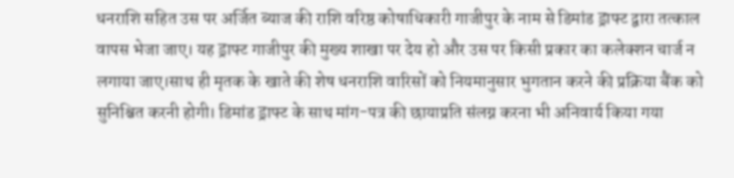धनराशि सहित उस पर अर्जित ब्याज की राशि वरिष्ठ कोषाधिकारी गाजीपुर के नाम से डिमांड ड्राफ्ट द्वारा तत्काल वापस भेजा जाए। यह ड्राफ्ट गाजीपुर की मुख्य शाखा पर देय हो और उस पर किसी प्रकार का कलेक्शन चार्ज न लगाया जाए।साथ ही मृतक के खाते की शेष धनराशि वारिसों को नियमानुसार भुगतान करने की प्रक्रिया बैंक को सुनिश्चित करनी होगी। डिमांड ड्राफ्ट के साथ मांग-पत्र की छायाप्रति संलग्न करना भी अनिवार्य किया गया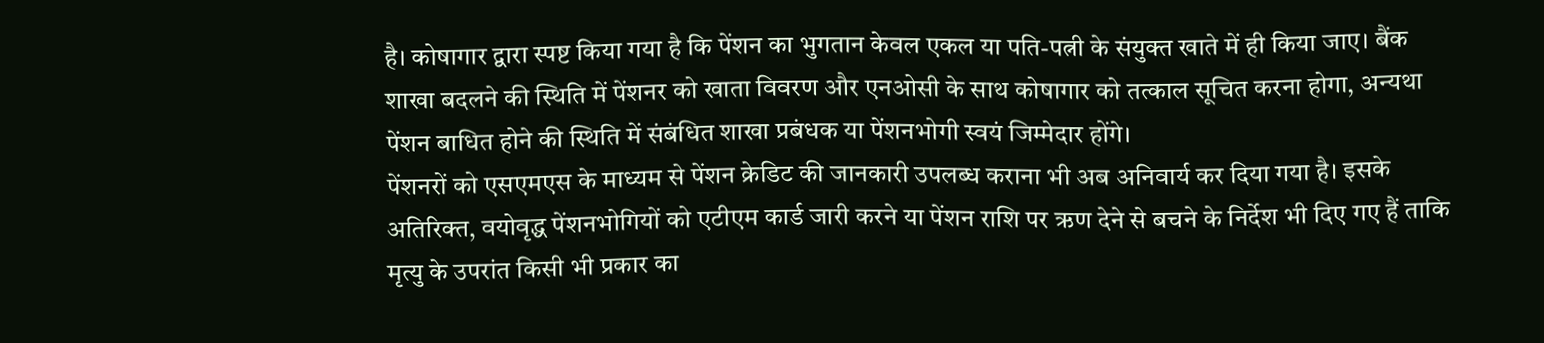है। कोषागार द्वारा स्पष्ट किया गया है कि पेंशन का भुगतान केवल एकल या पति-पत्नी के संयुक्त खाते में ही किया जाए। बैंक शाखा बदलने की स्थिति में पेंशनर को खाता विवरण और एनओसी के साथ कोषागार को तत्काल सूचित करना होगा, अन्यथा पेंशन बाधित होने की स्थिति में संबंधित शाखा प्रबंधक या पेंशनभोगी स्वयं जिम्मेदार होंगे।
पेंशनरों को एसएमएस के माध्यम से पेंशन क्रेडिट की जानकारी उपलब्ध कराना भी अब अनिवार्य कर दिया गया है। इसके अतिरिक्त, वयोवृद्ध पेंशनभोगियों को एटीएम कार्ड जारी करने या पेंशन राशि पर ऋण देने से बचने के निर्देश भी दिए गए हैं ताकि मृत्यु के उपरांत किसी भी प्रकार का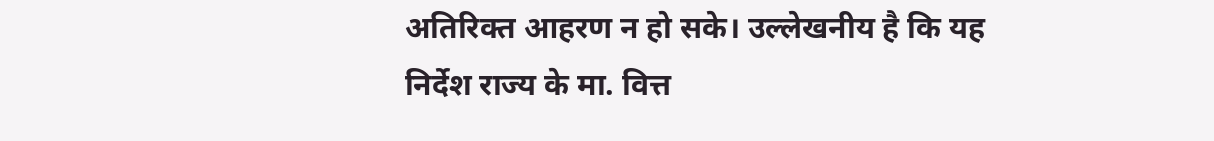अतिरिक्त आहरण न हो सके। उल्लेखनीय है कि यह निर्देश राज्य के मा. वित्त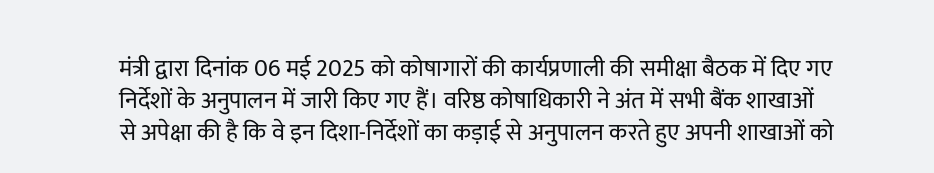मंत्री द्वारा दिनांक 06 मई 2025 को कोषागारों की कार्यप्रणाली की समीक्षा बैठक में दिए गए निर्देशों के अनुपालन में जारी किए गए हैं। वरिष्ठ कोषाधिकारी ने अंत में सभी बैंक शाखाओं से अपेक्षा की है कि वे इन दिशा-निर्देशों का कड़ाई से अनुपालन करते हुए अपनी शाखाओं को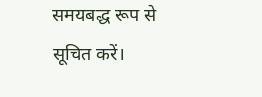समयबद्ध रूप से सूचित करें।